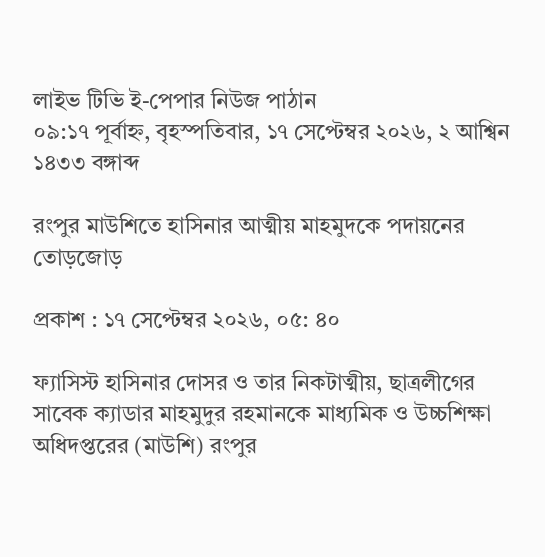লাইভ টিভি ই-পেপার নিউজ পাঠান
০৯:১৭ পূর্বাহ্ন, বৃহস্পতিবার, ১৭ সেপ্টেম্বর ২০২৬, ২ আশ্বিন ১৪৩৩ বঙ্গাব্দ

রংপুর মাউশিতে হাসিনার আত্মীয় মাহমুদকে পদায়নের তোড়জোড়

প্রকাশ : ১৭ সেপ্টেম্বর ২০২৬, ০৫: ৪০

ফ্যাসিস্ট হাসিনার দোসর ও তার নিকটাত্মীয়, ছাত্রলীগের সাবেক ক্যাডার মাহমুদুর রহমানকে মাধ্যমিক ও উচ্চশিক্ষা অধিদপ্তরের (মাউশি) রংপুর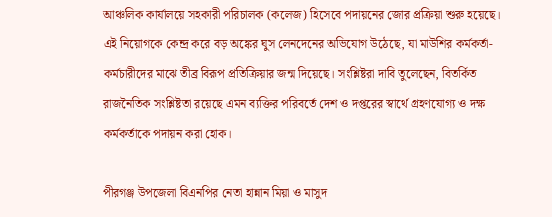আঞ্চলিক কার্যালয়ে সহকারী পরিচালক (কলেজ) হিসেবে পদায়নের জোর প্রক্রিয়া শুরু হয়েছে। এই নিয়োগকে কেন্দ্র করে বড় অঙ্কের ঘুস লেনদেনের অভিযোগ উঠেছে, যা মাউশির কর্মকর্তা-কর্মচারীদের মাঝে তীব্র বিরূপ প্রতিক্রিয়ার জন্ম দিয়েছে। সংশ্লিষ্টরা দাবি তুলেছেন, বিতর্কিত রাজনৈতিক সংশ্লিষ্টতা রয়েছে এমন ব্যক্তির পরিবর্তে দেশ ও দপ্তরের স্বার্থে গ্রহণযোগ্য ও দক্ষ কর্মকর্তাকে পদায়ন করা হোক।

পীরগঞ্জ উপজেলা বিএনপির নেতা হান্নান মিয়া ও মাসুদ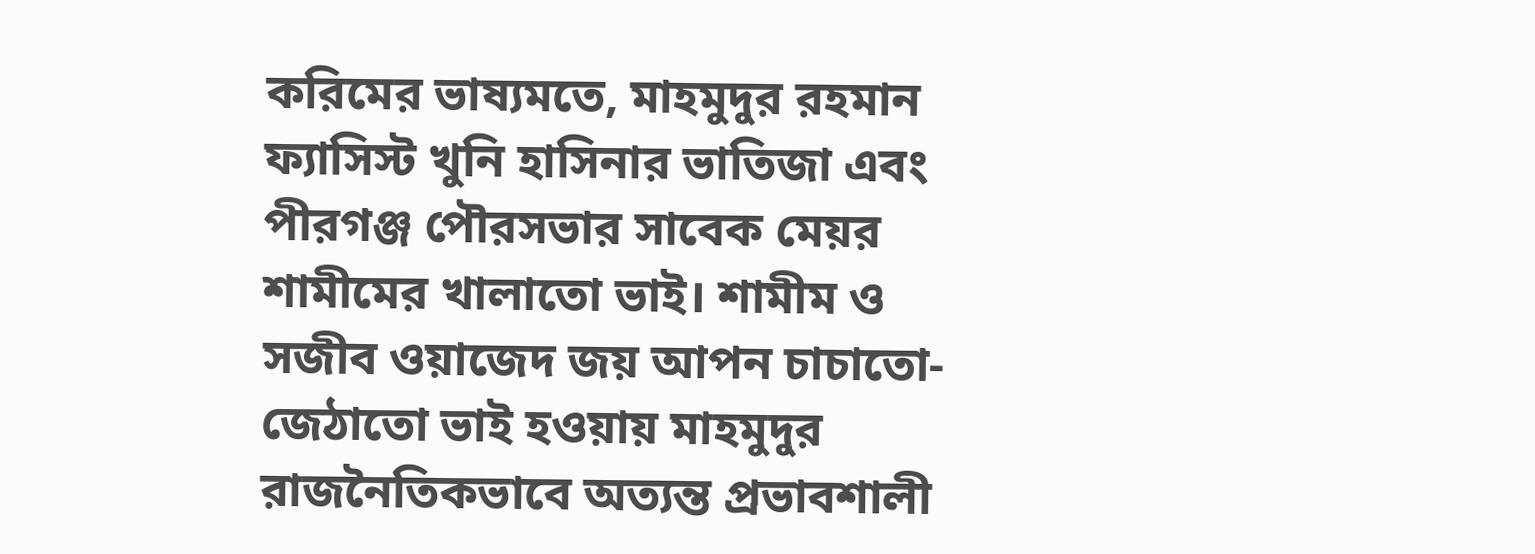করিমের ভাষ্যমতে, মাহমুদুর রহমান ফ্যাসিস্ট খুনি হাসিনার ভাতিজা এবং পীরগঞ্জ পৌরসভার সাবেক মেয়র শামীমের খালাতো ভাই। শামীম ও সজীব ওয়াজেদ জয় আপন চাচাতো-জেঠাতো ভাই হওয়ায় মাহমুদুর রাজনৈতিকভাবে অত্যন্ত প্রভাবশালী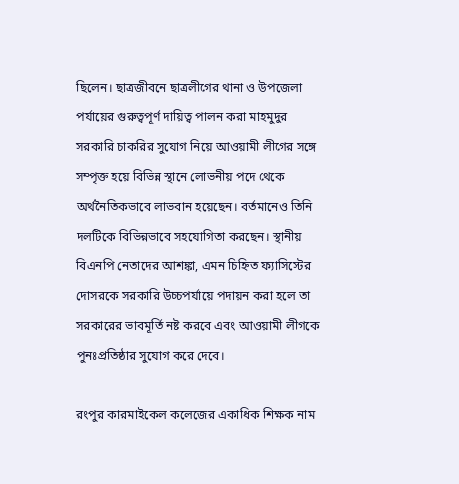ছিলেন। ছাত্রজীবনে ছাত্রলীগের থানা ও উপজেলা পর্যায়ের গুরুত্বপূর্ণ দায়িত্ব পালন করা মাহমুদুর সরকারি চাকরির সুযোগ নিয়ে আওয়ামী লীগের সঙ্গে সম্পৃক্ত হয়ে বিভিন্ন স্থানে লোভনীয় পদে থেকে অর্থনৈতিকভাবে লাভবান হয়েছেন। বর্তমানেও তিনি দলটিকে বিভিন্নভাবে সহযোগিতা করছেন। স্থানীয় বিএনপি নেতাদের আশঙ্কা, এমন চিহ্নিত ফ্যাসিস্টের দোসরকে সরকারি উচ্চপর্যায়ে পদায়ন করা হলে তা সরকারের ভাবমূর্তি নষ্ট করবে এবং আওয়ামী লীগকে পুনঃপ্রতিষ্ঠার সুযোগ করে দেবে।

রংপুর কারমাইকেল কলেজের একাধিক শিক্ষক নাম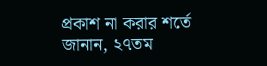প্রকাশ না করার শর্তে জানান, ২৭তম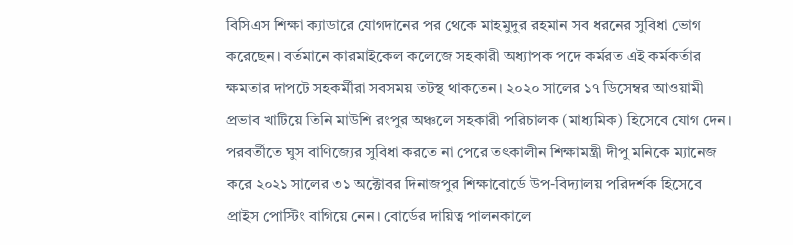বিসিএস শিক্ষা ক্যাডারে যোগদানের পর থেকে মাহমুদুর রহমান সব ধরনের সুবিধা ভোগ করেছেন। বর্তমানে কারমাইকেল কলেজে সহকারী অধ্যাপক পদে কর্মরত এই কর্মকর্তার ক্ষমতার দাপটে সহকর্মীরা সবসময় তটস্থ থাকতেন। ২০২০ সালের ১৭ ডিসেম্বর আওয়ামী প্রভাব খাটিয়ে তিনি মাউশি রংপুর অঞ্চলে সহকারী পরিচালক (মাধ্যমিক) হিসেবে যোগ দেন। পরবর্তীতে ঘুস বাণিজ্যের সুবিধা করতে না পেরে তৎকালীন শিক্ষামন্ত্রী দীপু মনিকে ম্যানেজ করে ২০২১ সালের ৩১ অক্টোবর দিনাজপুর শিক্ষাবোর্ডে উপ-বিদ্যালয় পরিদর্শক হিসেবে প্রাইস পোস্টিং বাগিয়ে নেন। বোর্ডের দায়িত্ব পালনকালে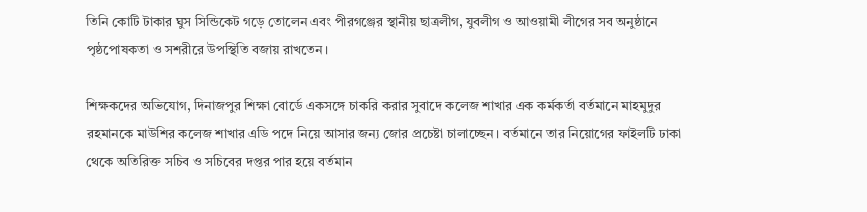তিনি কোটি টাকার ঘুস সিন্ডিকেট গড়ে তোলেন এবং পীরগঞ্জের স্থানীয় ছাত্রলীগ, যুবলীগ ও আওয়ামী লীগের সব অনুষ্ঠানে পৃষ্ঠপোষকতা ও সশরীরে উপস্থিতি বজায় রাখতেন।

শিক্ষকদের অভিযোগ, দিনাজপুর শিক্ষা বোর্ডে একসঙ্গে চাকরি করার সুবাদে কলেজ শাখার এক কর্মকর্তা বর্তমানে মাহমুদুর রহমানকে মাউশির কলেজ শাখার এডি পদে নিয়ে আসার জন্য জোর প্রচেষ্টা চালাচ্ছেন। বর্তমানে তার নিয়োগের ফাইলটি ঢাকা থেকে অতিরিক্ত সচিব ও সচিবের দপ্তর পার হয়ে বর্তমান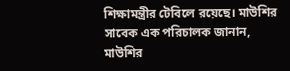শিক্ষামন্ত্রীর টেবিলে রয়েছে। মাউশির সাবেক এক পরিচালক জানান, মাউশির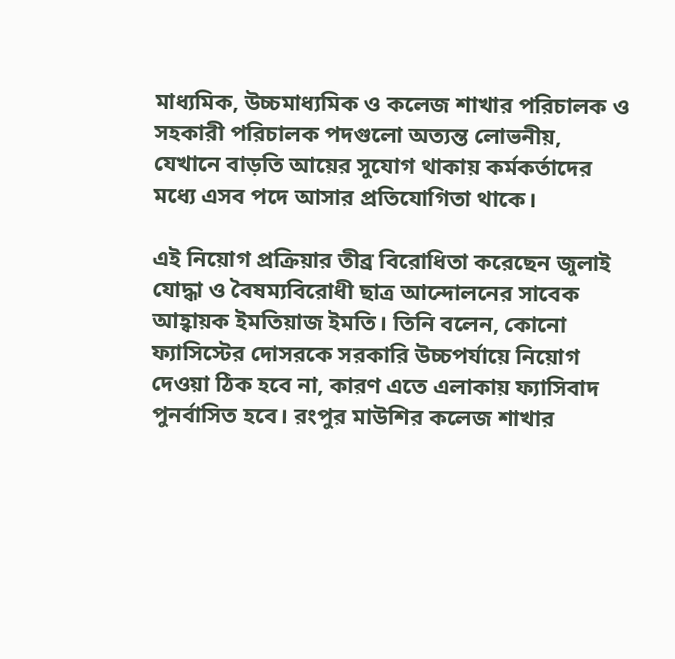মাধ্যমিক, উচ্চমাধ্যমিক ও কলেজ শাখার পরিচালক ও সহকারী পরিচালক পদগুলো অত্যন্ত লোভনীয়, যেখানে বাড়তি আয়ের সুযোগ থাকায় কর্মকর্তাদের মধ্যে এসব পদে আসার প্রতিযোগিতা থাকে।

এই নিয়োগ প্রক্রিয়ার তীব্র বিরোধিতা করেছেন জুলাই যোদ্ধা ও বৈষম্যবিরোধী ছাত্র আন্দোলনের সাবেক আহ্বায়ক ইমতিয়াজ ইমতি। তিনি বলেন, কোনো ফ্যাসিস্টের দোসরকে সরকারি উচ্চপর্যায়ে নিয়োগ দেওয়া ঠিক হবে না, কারণ এতে এলাকায় ফ্যাসিবাদ পুনর্বাসিত হবে। রংপুর মাউশির কলেজ শাখার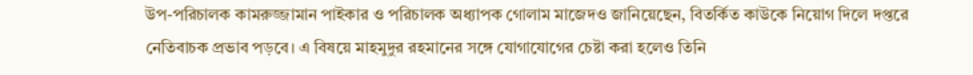উপ-পরিচালক কামরুজ্জামান পাইকার ও পরিচালক অধ্যাপক গোলাম মাজেদও জানিয়েছেন, বিতর্কিত কাউকে নিয়োগ দিলে দপ্তরে নেতিবাচক প্রভাব পড়বে। এ বিষয়ে মাহমুদুর রহমানের সঙ্গে যোগাযোগের চেষ্টা করা হলেও তিনি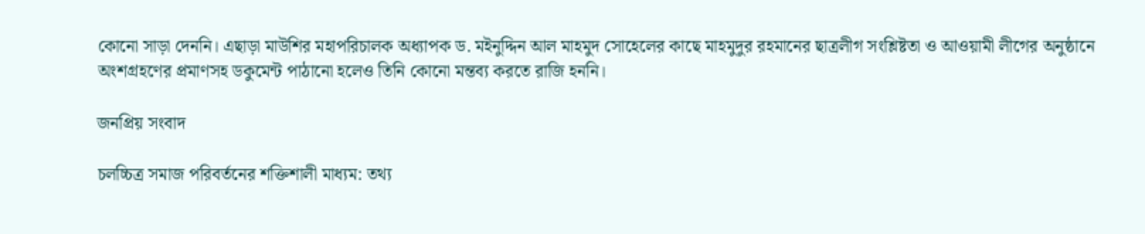কোনো সাড়া দেননি। এছাড়া মাউশির মহাপরিচালক অধ্যাপক ড. মইনুদ্দিন আল মাহমুদ সোহেলের কাছে মাহমুদুর রহমানের ছাত্রলীগ সংশ্লিষ্টতা ও আওয়ামী লীগের অনুষ্ঠানে অংশগ্রহণের প্রমাণসহ ডকুমেন্ট পাঠানো হলেও তিনি কোনো মন্তব্য করতে রাজি হননি।

জনপ্রিয় সংবাদ

চলচ্চিত্র সমাজ পরিবর্তনের শক্তিশালী মাধ্যম: তথ্য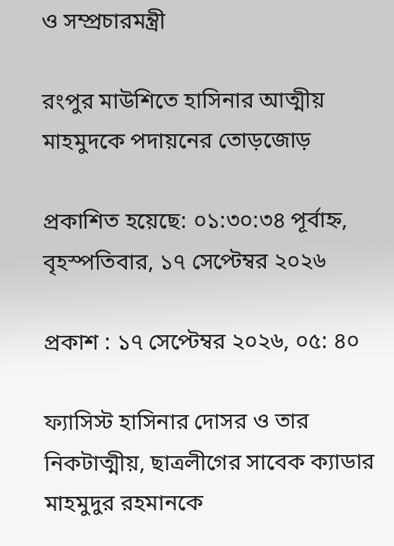ও সম্প্রচারমন্ত্রী

রংপুর মাউশিতে হাসিনার আত্মীয় মাহমুদকে পদায়নের তোড়জোড়

প্রকাশিত হয়েছে: ০১:৩০:৩৪ পূর্বাহ্ন, বৃহস্পতিবার, ১৭ সেপ্টেম্বর ২০২৬

প্রকাশ : ১৭ সেপ্টেম্বর ২০২৬, ০৫: ৪০

ফ্যাসিস্ট হাসিনার দোসর ও তার নিকটাত্মীয়, ছাত্রলীগের সাবেক ক্যাডার মাহমুদুর রহমানকে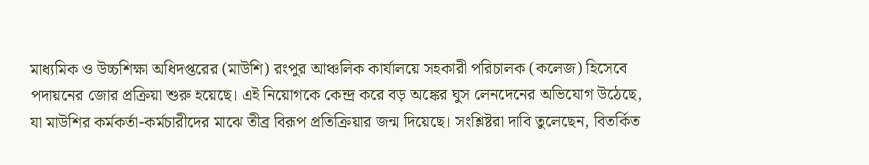মাধ্যমিক ও উচ্চশিক্ষা অধিদপ্তরের (মাউশি) রংপুর আঞ্চলিক কার্যালয়ে সহকারী পরিচালক (কলেজ) হিসেবে পদায়নের জোর প্রক্রিয়া শুরু হয়েছে। এই নিয়োগকে কেন্দ্র করে বড় অঙ্কের ঘুস লেনদেনের অভিযোগ উঠেছে, যা মাউশির কর্মকর্তা-কর্মচারীদের মাঝে তীব্র বিরূপ প্রতিক্রিয়ার জন্ম দিয়েছে। সংশ্লিষ্টরা দাবি তুলেছেন, বিতর্কিত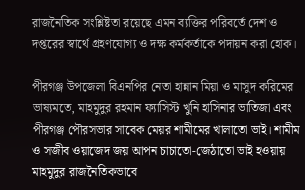রাজনৈতিক সংশ্লিষ্টতা রয়েছে এমন ব্যক্তির পরিবর্তে দেশ ও দপ্তরের স্বার্থে গ্রহণযোগ্য ও দক্ষ কর্মকর্তাকে পদায়ন করা হোক।

পীরগঞ্জ উপজেলা বিএনপির নেতা হান্নান মিয়া ও মাসুদ করিমের ভাষ্যমতে, মাহমুদুর রহমান ফ্যাসিস্ট খুনি হাসিনার ভাতিজা এবং পীরগঞ্জ পৌরসভার সাবেক মেয়র শামীমের খালাতো ভাই। শামীম ও সজীব ওয়াজেদ জয় আপন চাচাতো-জেঠাতো ভাই হওয়ায় মাহমুদুর রাজনৈতিকভাবে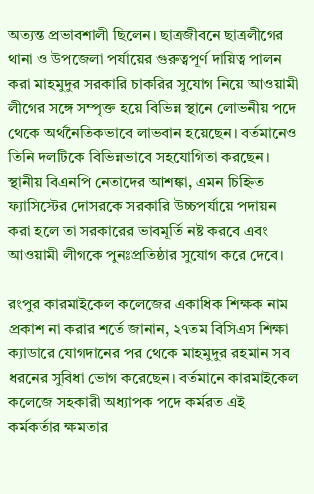অত্যন্ত প্রভাবশালী ছিলেন। ছাত্রজীবনে ছাত্রলীগের থানা ও উপজেলা পর্যায়ের গুরুত্বপূর্ণ দায়িত্ব পালন করা মাহমুদুর সরকারি চাকরির সুযোগ নিয়ে আওয়ামী লীগের সঙ্গে সম্পৃক্ত হয়ে বিভিন্ন স্থানে লোভনীয় পদে থেকে অর্থনৈতিকভাবে লাভবান হয়েছেন। বর্তমানেও তিনি দলটিকে বিভিন্নভাবে সহযোগিতা করছেন। স্থানীয় বিএনপি নেতাদের আশঙ্কা, এমন চিহ্নিত ফ্যাসিস্টের দোসরকে সরকারি উচ্চপর্যায়ে পদায়ন করা হলে তা সরকারের ভাবমূর্তি নষ্ট করবে এবং আওয়ামী লীগকে পুনঃপ্রতিষ্ঠার সুযোগ করে দেবে।

রংপুর কারমাইকেল কলেজের একাধিক শিক্ষক নাম প্রকাশ না করার শর্তে জানান, ২৭তম বিসিএস শিক্ষা ক্যাডারে যোগদানের পর থেকে মাহমুদুর রহমান সব ধরনের সুবিধা ভোগ করেছেন। বর্তমানে কারমাইকেল কলেজে সহকারী অধ্যাপক পদে কর্মরত এই কর্মকর্তার ক্ষমতার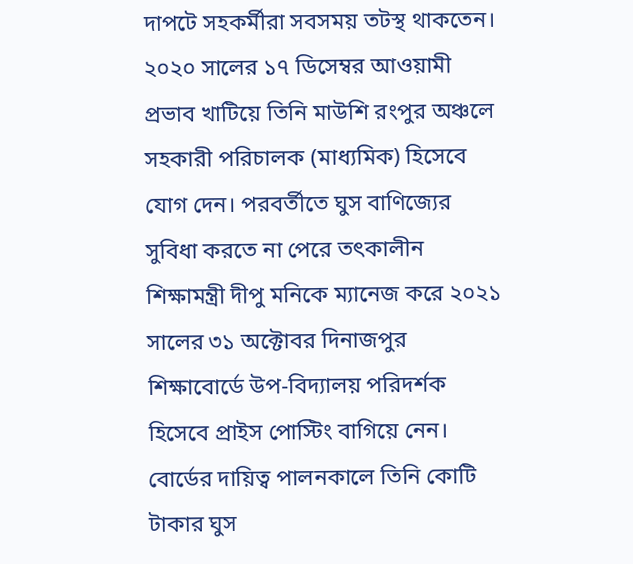দাপটে সহকর্মীরা সবসময় তটস্থ থাকতেন। ২০২০ সালের ১৭ ডিসেম্বর আওয়ামী প্রভাব খাটিয়ে তিনি মাউশি রংপুর অঞ্চলে সহকারী পরিচালক (মাধ্যমিক) হিসেবে যোগ দেন। পরবর্তীতে ঘুস বাণিজ্যের সুবিধা করতে না পেরে তৎকালীন শিক্ষামন্ত্রী দীপু মনিকে ম্যানেজ করে ২০২১ সালের ৩১ অক্টোবর দিনাজপুর শিক্ষাবোর্ডে উপ-বিদ্যালয় পরিদর্শক হিসেবে প্রাইস পোস্টিং বাগিয়ে নেন। বোর্ডের দায়িত্ব পালনকালে তিনি কোটি টাকার ঘুস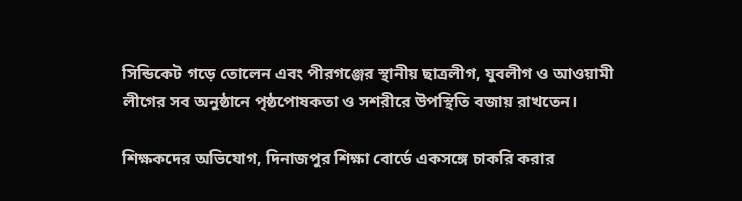সিন্ডিকেট গড়ে তোলেন এবং পীরগঞ্জের স্থানীয় ছাত্রলীগ, যুবলীগ ও আওয়ামী লীগের সব অনুষ্ঠানে পৃষ্ঠপোষকতা ও সশরীরে উপস্থিতি বজায় রাখতেন।

শিক্ষকদের অভিযোগ, দিনাজপুর শিক্ষা বোর্ডে একসঙ্গে চাকরি করার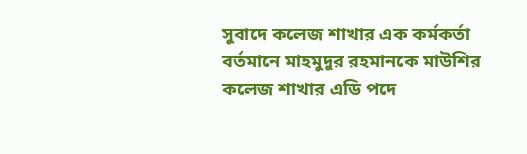সুবাদে কলেজ শাখার এক কর্মকর্তা বর্তমানে মাহমুদুর রহমানকে মাউশির কলেজ শাখার এডি পদে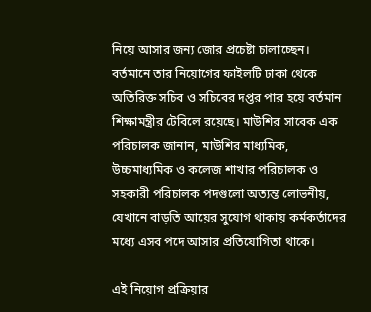নিয়ে আসার জন্য জোর প্রচেষ্টা চালাচ্ছেন। বর্তমানে তার নিয়োগের ফাইলটি ঢাকা থেকে অতিরিক্ত সচিব ও সচিবের দপ্তর পার হয়ে বর্তমান শিক্ষামন্ত্রীর টেবিলে রয়েছে। মাউশির সাবেক এক পরিচালক জানান, মাউশির মাধ্যমিক, উচ্চমাধ্যমিক ও কলেজ শাখার পরিচালক ও সহকারী পরিচালক পদগুলো অত্যন্ত লোভনীয়, যেখানে বাড়তি আয়ের সুযোগ থাকায় কর্মকর্তাদের মধ্যে এসব পদে আসার প্রতিযোগিতা থাকে।

এই নিয়োগ প্রক্রিয়ার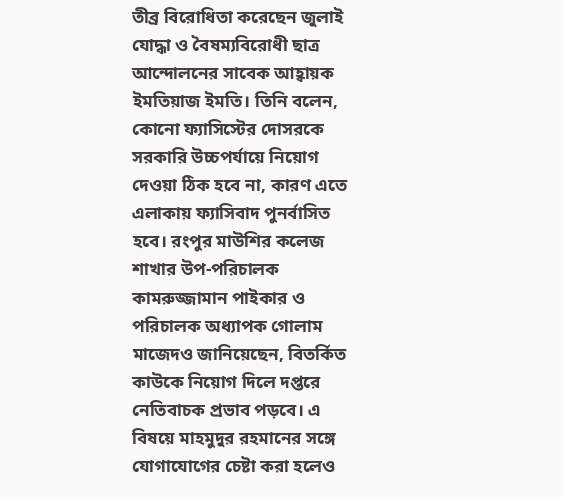তীব্র বিরোধিতা করেছেন জুলাই যোদ্ধা ও বৈষম্যবিরোধী ছাত্র আন্দোলনের সাবেক আহ্বায়ক ইমতিয়াজ ইমতি। তিনি বলেন, কোনো ফ্যাসিস্টের দোসরকে সরকারি উচ্চপর্যায়ে নিয়োগ দেওয়া ঠিক হবে না, কারণ এতে এলাকায় ফ্যাসিবাদ পুনর্বাসিত হবে। রংপুর মাউশির কলেজ শাখার উপ-পরিচালক কামরুজ্জামান পাইকার ও পরিচালক অধ্যাপক গোলাম মাজেদও জানিয়েছেন, বিতর্কিত কাউকে নিয়োগ দিলে দপ্তরে নেতিবাচক প্রভাব পড়বে। এ বিষয়ে মাহমুদুর রহমানের সঙ্গে যোগাযোগের চেষ্টা করা হলেও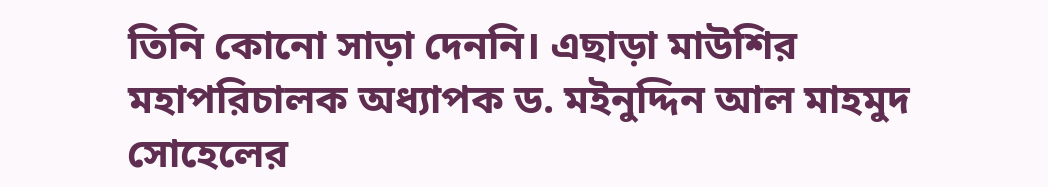তিনি কোনো সাড়া দেননি। এছাড়া মাউশির মহাপরিচালক অধ্যাপক ড. মইনুদ্দিন আল মাহমুদ সোহেলের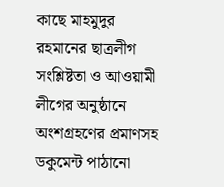কাছে মাহমুদুর রহমানের ছাত্রলীগ সংশ্লিষ্টতা ও আওয়ামী লীগের অনুষ্ঠানে অংশগ্রহণের প্রমাণসহ ডকুমেন্ট পাঠানো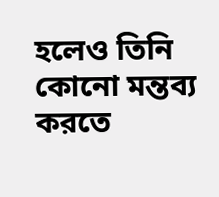হলেও তিনি কোনো মন্তব্য করতে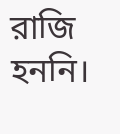রাজি হননি।